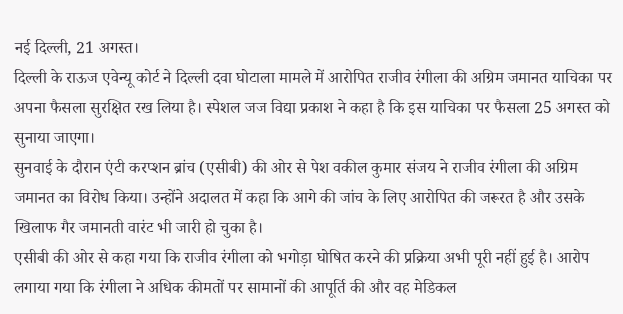नई दिल्ली, 21 अगस्त।
दिल्ली के राऊज एवेन्यू कोर्ट ने दिल्ली दवा घोटाला मामले में आरोपित राजीव रंगीला की अग्रिम जमानत याचिका पर अपना फैसला सुरक्षित रख लिया है। स्पेशल जज विद्या प्रकाश ने कहा है कि इस याचिका पर फैसला 25 अगस्त को सुनाया जाएगा।
सुनवाई के दौरान एंटी करप्शन ब्रांच (एसीबी) की ओर से पेश वकील कुमार संजय ने राजीव रंगीला की अग्रिम जमानत का विरोध किया। उन्होंने अदालत में कहा कि आगे की जांच के लिए आरोपित की जरूरत है और उसके खिलाफ गैर जमानती वारंट भी जारी हो चुका है।
एसीबी की ओर से कहा गया कि राजीव रंगीला को भगोड़ा घोषित करने की प्रक्रिया अभी पूरी नहीं हुई है। आरोप लगाया गया कि रंगीला ने अधिक कीमतों पर सामानों की आपूर्ति की और वह मेडिकल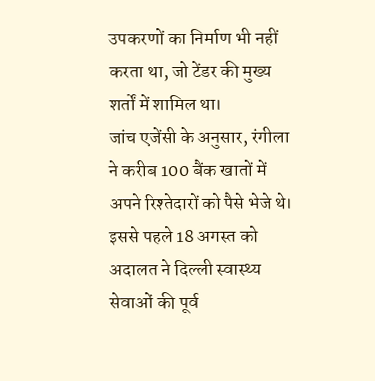उपकरणों का निर्माण भी नहीं करता था, जो टेंडर की मुख्य शर्तों में शामिल था।
जांच एजेंसी के अनुसार, रंगीला ने करीब 100 बैंक खातों में अपने रिश्तेदारों को पैसे भेजे थे।
इससे पहले 18 अगस्त को अदालत ने दिल्ली स्वास्थ्य सेवाओं की पूर्व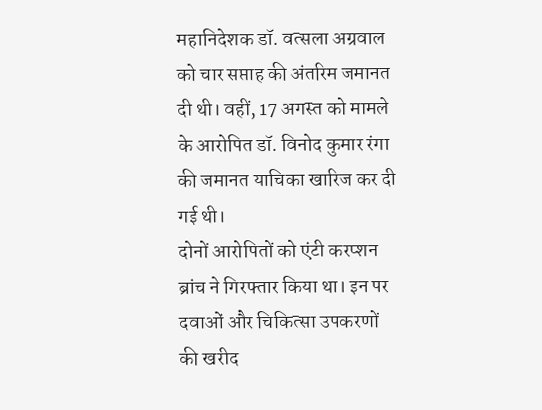महानिदेशक डॉ. वत्सला अग्रवाल को चार सप्ताह की अंतरिम जमानत दी थी। वहीं, 17 अगस्त को मामले के आरोपित डॉ. विनोद कुमार रंगा की जमानत याचिका खारिज कर दी गई थी।
दोनों आरोपितों को एंटी करप्शन ब्रांच ने गिरफ्तार किया था। इन पर दवाओं और चिकित्सा उपकरणों की खरीद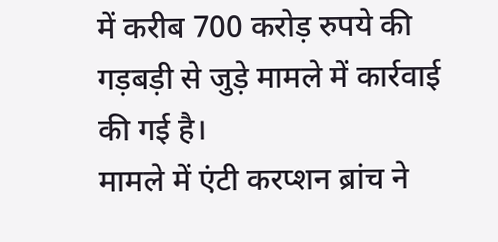में करीब 700 करोड़ रुपये की गड़बड़ी से जुड़े मामले में कार्रवाई की गई है।
मामले में एंटी करप्शन ब्रांच ने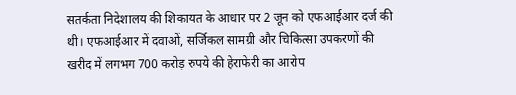सतर्कता निदेशालय की शिकायत के आधार पर 2 जून को एफआईआर दर्ज की थी। एफआईआर में दवाओं, सर्जिकल सामग्री और चिकित्सा उपकरणों की खरीद में लगभग 700 करोड़ रुपये की हेराफेरी का आरोप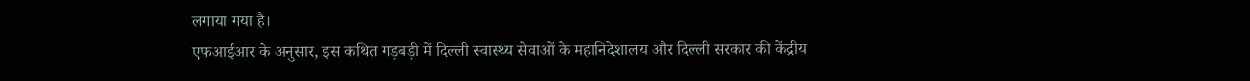लगाया गया है।
एफआईआर के अनुसार, इस कथित गड़बड़ी में दिल्ली स्वास्थ्य सेवाओं के महानिदेशालय और दिल्ली सरकार की केंद्रीय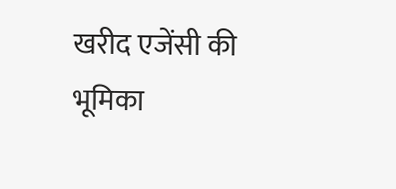खरीद एजेंसी की भूमिका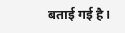बताई गई है।